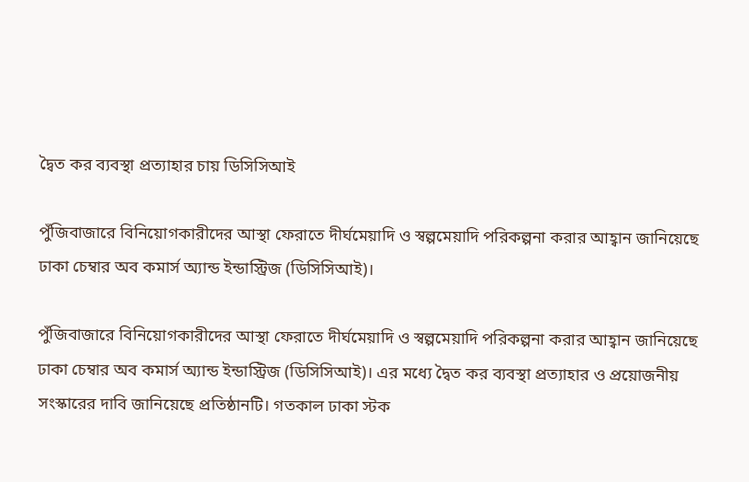দ্বৈত কর ব্যবস্থা প্রত্যাহার চায় ডিসিসিআই

পুঁজিবাজারে বিনিয়োগকারীদের আস্থা ফেরাতে দীর্ঘমেয়াদি ও স্বল্পমেয়াদি পরিকল্পনা করার আহ্বান জানিয়েছে ঢাকা চেম্বার অব কমার্স অ্যান্ড ইন্ডাস্ট্রিজ (ডিসিসিআই)।

পুঁজিবাজারে বিনিয়োগকারীদের আস্থা ফেরাতে দীর্ঘমেয়াদি ও স্বল্পমেয়াদি পরিকল্পনা করার আহ্বান জানিয়েছে ঢাকা চেম্বার অব কমার্স অ্যান্ড ইন্ডাস্ট্রিজ (ডিসিসিআই)। এর মধ্যে দ্বৈত কর ব্যবস্থা প্রত্যাহার ও প্রয়োজনীয় সংস্কারের দাবি জানিয়েছে প্রতিষ্ঠানটি। গতকাল ঢাকা স্টক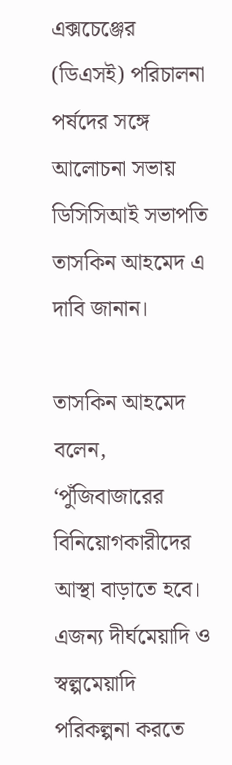এক্সচেঞ্জের (ডিএসই) পরিচালনা পর্ষদের সঙ্গে আলোচনা সভায় ডিসিসিআই সভাপতি তাসকিন আহমেদ এ দাবি জানান।

তাসকিন আহমেদ বলেন, ‘পুঁজিবাজারের বিনিয়োগকারীদের আস্থা বাড়াতে হবে। এজন্য দীর্ঘমেয়াদি ও স্বল্পমেয়াদি পরিকল্পনা করতে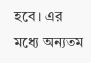হবে। এর মধ্যে অন্যতম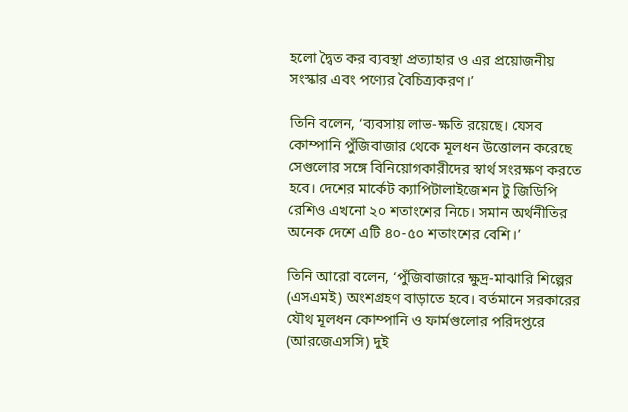হলো দ্বৈত কর ব্যবস্থা প্রত্যাহার ও এর প্রয়োজনীয় সংস্কার এবং পণ্যের বৈচিত্র্যকরণ।’

তিনি বলেন, ‘ব্যবসায় লাভ-ক্ষতি রয়েছে। যেসব কোম্পানি পুঁজিবাজার থেকে মূলধন উত্তোলন করেছে সেগুলোর সঙ্গে বিনিয়োগকারীদের স্বার্থ সংরক্ষণ করতে হবে। দেশের মার্কেট ক্যাপিটালাইজেশন টু জিডিপি রেশিও এখনো ২০ শতাংশের নিচে। সমান অর্থনীতির অনেক দেশে এটি ৪০-৫০ শতাংশের বেশি।’

তিনি আরো বলেন, ‘পুঁজিবাজারে ক্ষুদ্র-মাঝারি শিল্পের (এসএমই) অংশগ্রহণ বাড়াতে হবে। বর্তমানে সরকারের যৌথ মূলধন কোম্পানি ও ফার্মগুলোর পরিদপ্তরে (আরজেএসসি) দুই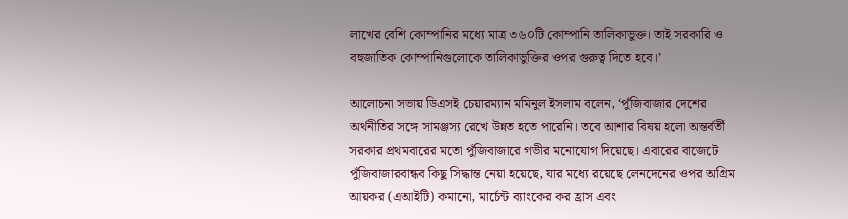লাখের বেশি কোম্পানির মধ্যে মাত্র ৩৬০টি কোম্পানি তালিকাভুক্ত। তাই সরকারি ও বহুজাতিক কোম্পানিগুলোকে তালিকাভুক্তির ওপর গুরুত্ব দিতে হবে।’

আলোচনা সভায় ডিএসই চেয়ারম্যান মমিনুল ইসলাম বলেন, ‘পুঁজিবাজার দেশের অর্থনীতির সঙ্গে সামঞ্জস্য রেখে উন্নত হতে পারেনি। তবে আশার বিষয় হলো অন্তর্বর্তী সরকার প্রথমবারের মতো পুঁজিবাজারে গভীর মনোযোগ দিয়েছে। এবারের বাজেটে পুঁজিবাজারবান্ধব কিছু সিদ্ধান্ত নেয়া হয়েছে, যার মধ্যে রয়েছে লেনদেনের ওপর অগ্রিম আয়কর (এআইটি) কমানো, মার্চেন্ট ব্যাংকের কর হ্রাস এবং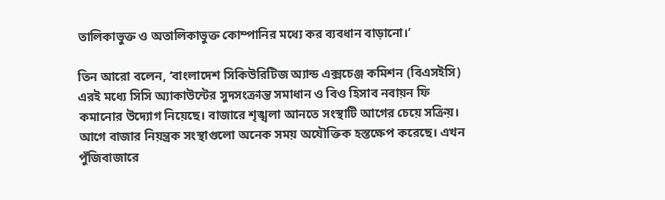তালিকাভুক্ত ও অতালিকাভুক্ত কোম্পানির মধ্যে কর ব্যবধান বাড়ানো।’

তিন আরো বলেন, ‘বাংলাদেশ সিকিউরিটিজ অ্যান্ড এক্সচেঞ্জ কমিশন (বিএসইসি) এরই মধ্যে সিসি অ্যাকাউন্টের সুদসংক্রান্ত সমাধান ও বিও হিসাব নবায়ন ফি কমানোর উদ্যোগ নিয়েছে। বাজারে শৃঙ্খলা আনতে সংস্থাটি আগের চেয়ে সক্রিয়। আগে বাজার নিয়ন্ত্রক সংস্থাগুলো অনেক সময় অযৌক্তিক হস্তক্ষেপ করেছে। এখন পুঁজিবাজারে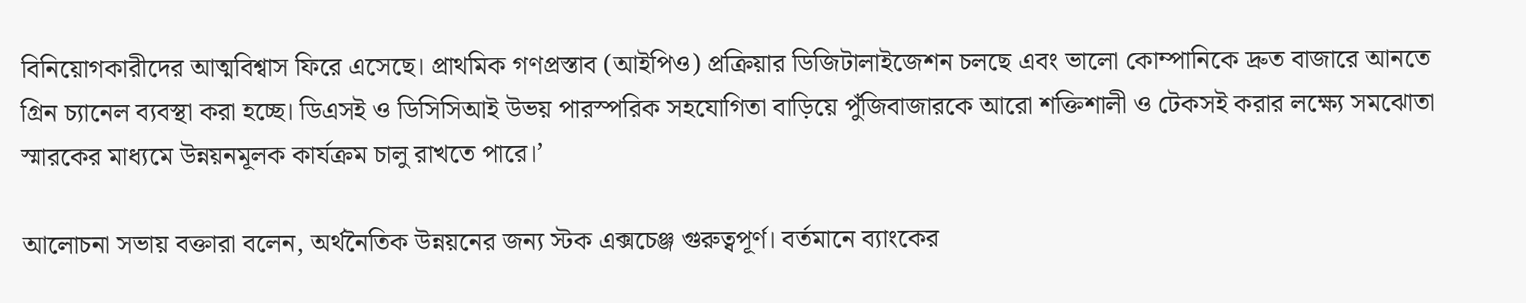বিনিয়োগকারীদের আত্মবিশ্বাস ফিরে এসেছে। প্রাথমিক গণপ্রস্তাব (আইপিও) প্রক্রিয়ার ডিজিটালাইজেশন চলছে এবং ভালো কোম্পানিকে দ্রুত বাজারে আনতে গ্রিন চ্যানেল ব্যবস্থা করা হচ্ছে। ডিএসই ও ডিসিসিআই উভয় পারস্পরিক সহযোগিতা বাড়িয়ে পুঁজিবাজারকে আরো শক্তিশালী ও টেকসই করার লক্ষ্যে সমঝোতা স্মারকের মাধ্যমে উন্নয়নমূলক কার্যক্রম চালু রাখতে পারে।’

আলোচনা সভায় বক্তারা বলেন, অর্থনৈতিক উন্নয়নের জন্য স্টক এক্সচেঞ্জ গুরুত্বপূর্ণ। বর্তমানে ব্যাংকের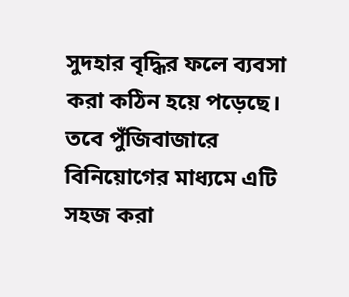সুদহার বৃদ্ধির ফলে ব্যবসা করা কঠিন হয়ে পড়েছে। তবে পুঁজিবাজারে বিনিয়োগের মাধ্যমে এটি সহজ করা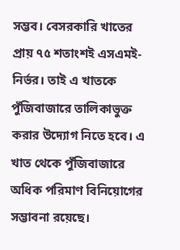সম্ভব। বেসরকারি খাতের প্রায় ৭৫ শতাংশই এসএমই-নির্ভর। তাই এ খাতকে পুঁজিবাজারে তালিকাভুক্ত করার উদ্যোগ নিতে হবে। এ খাত থেকে পুঁজিবাজারে অধিক পরিমাণ বিনিয়োগের সম্ভাবনা রয়েছে।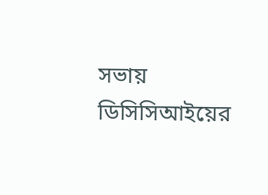সভায় ডিসিসিআইয়ের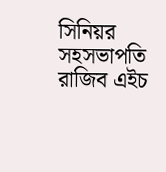সিনিয়র সহসভাপতি রাজিব এইচ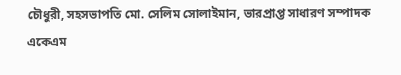চৌধুরী, সহসভাপতি মো. সেলিম সোলাইমান, ভারপ্রাপ্ত সাধারণ সম্পাদক একেএম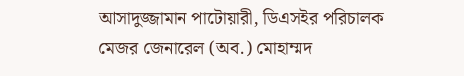আসাদুজ্জামান পাটোয়ারী, ডিএসইর পরিচালক মেজর জেনারেল (অব.) মোহাম্মদ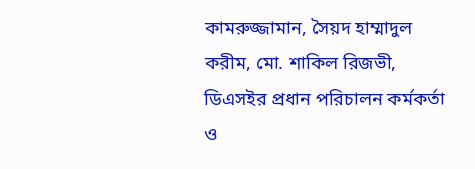কামরুজ্জামান, সৈয়দ হাম্মাদুল করীম, মো. শাকিল রিজভী, ডিএসইর প্রধান পরিচালন কর্মকর্তা ও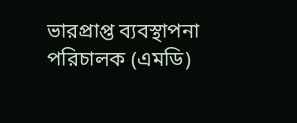ভারপ্রাপ্ত ব্যবস্থাপনা পরিচালক (এমডি)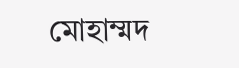মোহাম্মদ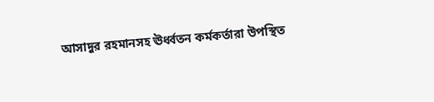আসাদুর রহমানসহ ঊর্ধ্বতন কর্মকর্তারা উপস্থিত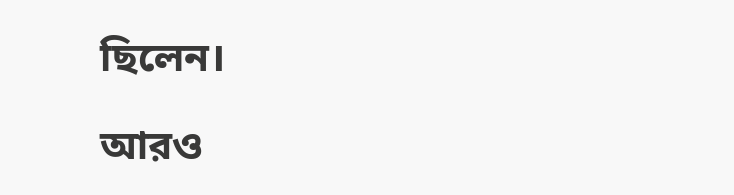ছিলেন।

আরও